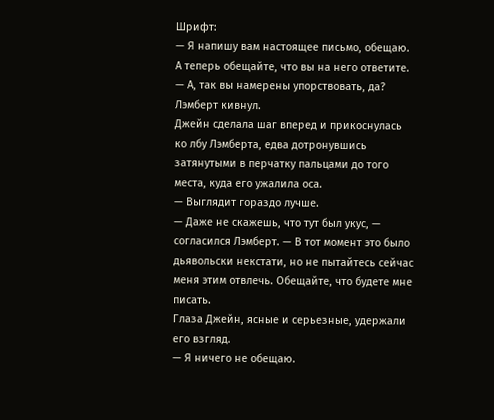Шрифт:
— Я напишу вам настоящее письмо, обещаю. А теперь обещайте, что вы на него ответите.
— А, так вы намерены упорствовать, да?
Лэмберт кивнул.
Джейн сделала шаг вперед и прикоснулась ко лбу Лэмберта, едва дотронувшись затянутыми в перчатку пальцами до того места, куда его ужалила оса.
— Выглядит гораздо лучше.
— Даже не скажешь, что тут был укус, — согласился Лэмберт. — В тот момент это было дьявольски некстати, но не пытайтесь сейчас меня этим отвлечь. Обещайте, что будете мне писать.
Глаза Джейн, ясные и серьезные, удержали его взгляд.
— Я ничего не обещаю.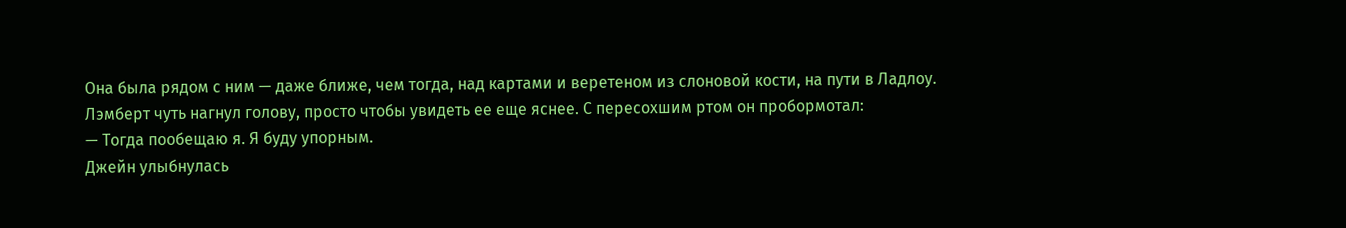Она была рядом с ним — даже ближе, чем тогда, над картами и веретеном из слоновой кости, на пути в Ладлоу. Лэмберт чуть нагнул голову, просто чтобы увидеть ее еще яснее. С пересохшим ртом он пробормотал:
— Тогда пообещаю я. Я буду упорным.
Джейн улыбнулась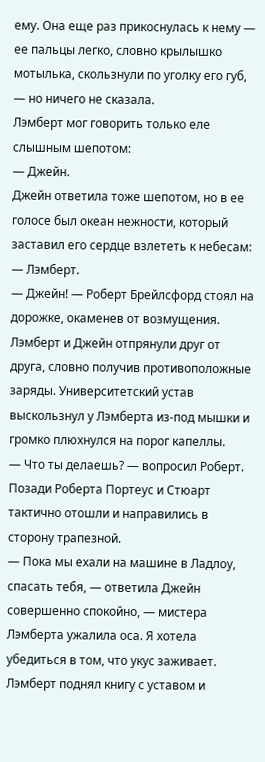ему. Она еще раз прикоснулась к нему — ее пальцы легко, словно крылышко мотылька, скользнули по уголку его губ, — но ничего не сказала.
Лэмберт мог говорить только еле слышным шепотом:
— Джейн.
Джейн ответила тоже шепотом, но в ее голосе был океан нежности, который заставил его сердце взлететь к небесам:
— Лэмберт.
— Джейн! — Роберт Брейлсфорд стоял на дорожке, окаменев от возмущения.
Лэмберт и Джейн отпрянули друг от друга, словно получив противоположные заряды. Университетский устав выскользнул у Лэмберта из-под мышки и громко плюхнулся на порог капеллы.
— Что ты делаешь? — вопросил Роберт.
Позади Роберта Портеус и Стюарт тактично отошли и направились в сторону трапезной.
— Пока мы ехали на машине в Ладлоу, спасать тебя, — ответила Джейн совершенно спокойно, — мистера Лэмберта ужалила оса. Я хотела убедиться в том, что укус заживает.
Лэмберт поднял книгу с уставом и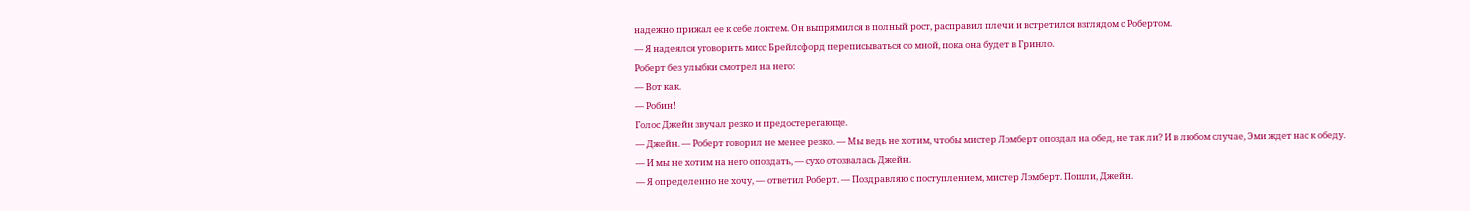надежно прижал ее к себе локтем. Он выпрямился в полный рост, расправил плечи и встретился взглядом с Робертом.
— Я надеялся уговорить мисс Брейлсфорд переписываться со мной, пока она будет в Гринло.
Роберт без улыбки смотрел на него:
— Вот как.
— Робин!
Голос Джейн звучал резко и предостерегающе.
— Джейн. — Роберт говорил не менее резко. — Мы ведь не хотим, чтобы мистер Лэмберт опоздал на обед, не так ли? И в любом случае, Эми ждет нас к обеду.
— И мы не хотим на него опоздать, — сухо отозвалась Джейн.
— Я определенно не хочу, — ответил Роберт. — Поздравляю с поступлением, мистер Лэмберт. Пошли, Джейн.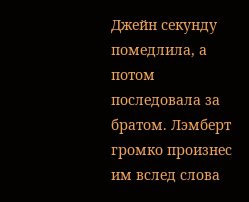Джейн секунду помедлила, а потом последовала за братом. Лэмберт громко произнес им вслед слова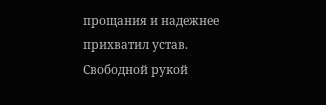прощания и надежнее прихватил устав. Свободной рукой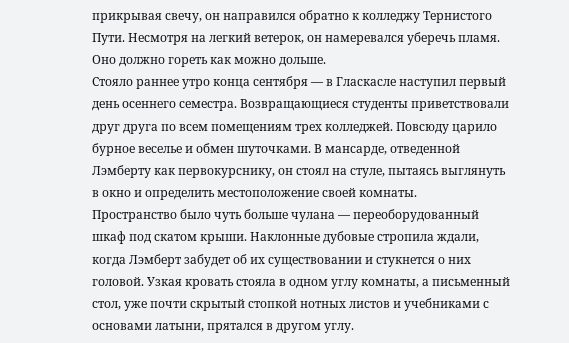прикрывая свечу, он направился обратно к колледжу Тернистого Пути. Несмотря на легкий ветерок, он намеревался уберечь пламя. Оно должно гореть как можно дольше.
Стояло раннее утро конца сентября — в Гласкасле наступил первый день осеннего семестра. Возвращающиеся студенты приветствовали друг друга по всем помещениям трех колледжей. Повсюду царило бурное веселье и обмен шуточками. В мансарде, отведенной Лэмберту как первокурснику, он стоял на стуле, пытаясь выглянуть в окно и определить местоположение своей комнаты.
Пространство было чуть больше чулана — переоборудованный шкаф под скатом крыши. Наклонные дубовые стропила ждали, когда Лэмберт забудет об их существовании и стукнется о них головой. Узкая кровать стояла в одном углу комнаты, а письменный стол, уже почти скрытый стопкой нотных листов и учебниками с основами латыни, прятался в другом углу.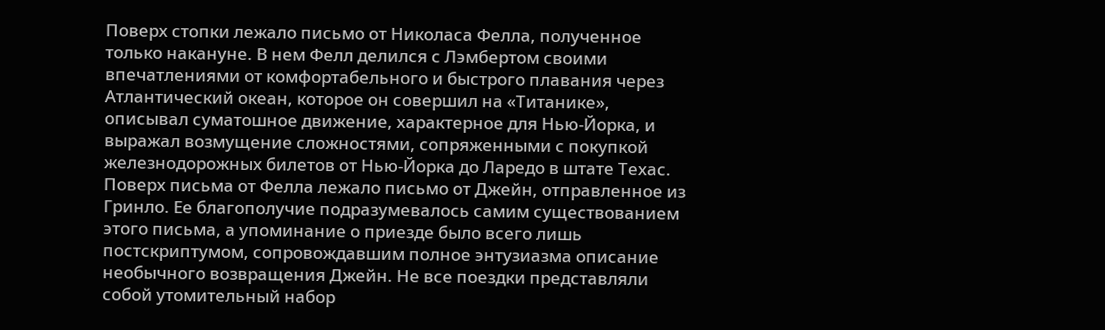Поверх стопки лежало письмо от Николаса Фелла, полученное только накануне. В нем Фелл делился с Лэмбертом своими впечатлениями от комфортабельного и быстрого плавания через Атлантический океан, которое он совершил на «Титанике», описывал суматошное движение, характерное для Нью-Йорка, и выражал возмущение сложностями, сопряженными с покупкой железнодорожных билетов от Нью-Йорка до Ларедо в штате Техас.
Поверх письма от Фелла лежало письмо от Джейн, отправленное из Гринло. Ее благополучие подразумевалось самим существованием этого письма, а упоминание о приезде было всего лишь постскриптумом, сопровождавшим полное энтузиазма описание необычного возвращения Джейн. Не все поездки представляли собой утомительный набор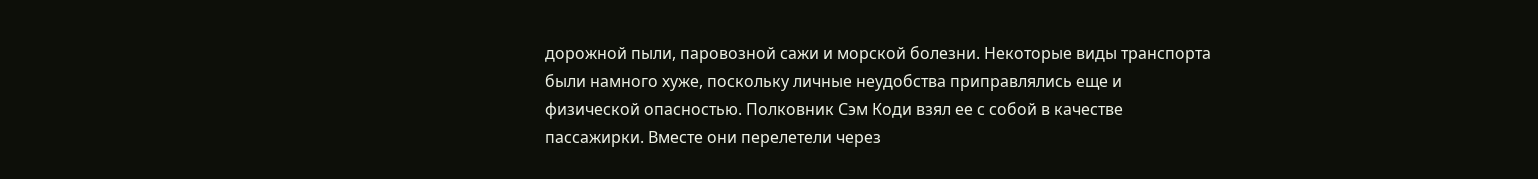дорожной пыли, паровозной сажи и морской болезни. Некоторые виды транспорта были намного хуже, поскольку личные неудобства приправлялись еще и физической опасностью. Полковник Сэм Коди взял ее с собой в качестве пассажирки. Вместе они перелетели через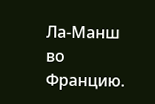Ла-Манш во Францию.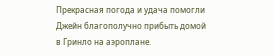Прекрасная погода и удача помогли Джейн благополучно прибыть домой в Гринло на аэроплане.